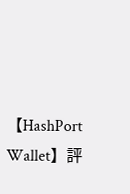【HashPort Wallet】評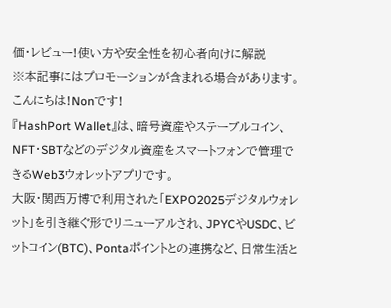価・レビュー!使い方や安全性を初心者向けに解説
※本記事にはプロモーションが含まれる場合があります。
こんにちは!Nonです!
『HashPort Wallet』は、暗号資産やステーブルコイン、NFT・SBTなどのデジタル資産をスマートフォンで管理できるWeb3ウォレットアプリです。
大阪・関西万博で利用された「EXPO2025デジタルウォレット」を引き継ぐ形でリニューアルされ、JPYCやUSDC、ビットコイン(BTC)、Pontaポイントとの連携など、日常生活と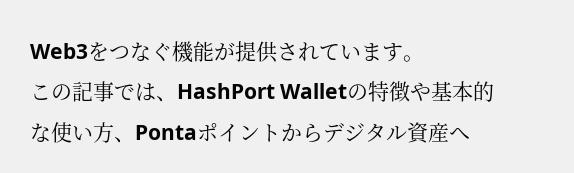Web3をつなぐ機能が提供されています。
この記事では、HashPort Walletの特徴や基本的な使い方、Pontaポイントからデジタル資産へ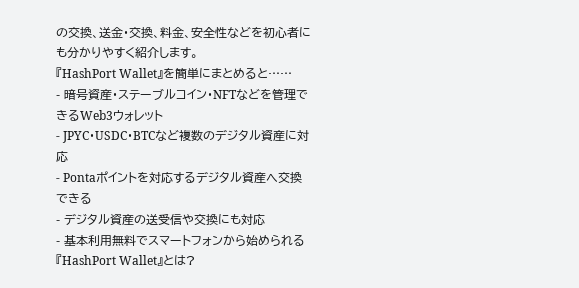の交換、送金・交換、料金、安全性などを初心者にも分かりやすく紹介します。
『HashPort Wallet』を簡単にまとめると……
- 暗号資産・ステーブルコイン・NFTなどを管理できるWeb3ウォレット
- JPYC・USDC・BTCなど複数のデジタル資産に対応
- Pontaポイントを対応するデジタル資産へ交換できる
- デジタル資産の送受信や交換にも対応
- 基本利用無料でスマートフォンから始められる
『HashPort Wallet』とは?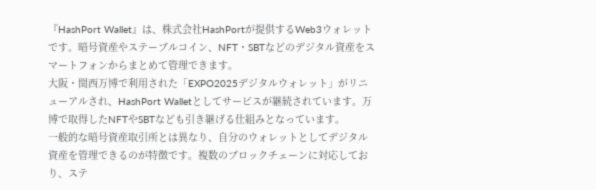『HashPort Wallet』は、株式会社HashPortが提供するWeb3ウォレットです。暗号資産やステーブルコイン、NFT・SBTなどのデジタル資産をスマートフォンからまとめて管理できます。
大阪・関西万博で利用された「EXPO2025デジタルウォレット」がリニューアルされ、HashPort Walletとしてサービスが継続されています。万博で取得したNFTやSBTなども引き継げる仕組みとなっています。
一般的な暗号資産取引所とは異なり、自分のウォレットとしてデジタル資産を管理できるのが特徴です。複数のブロックチェーンに対応しており、ステ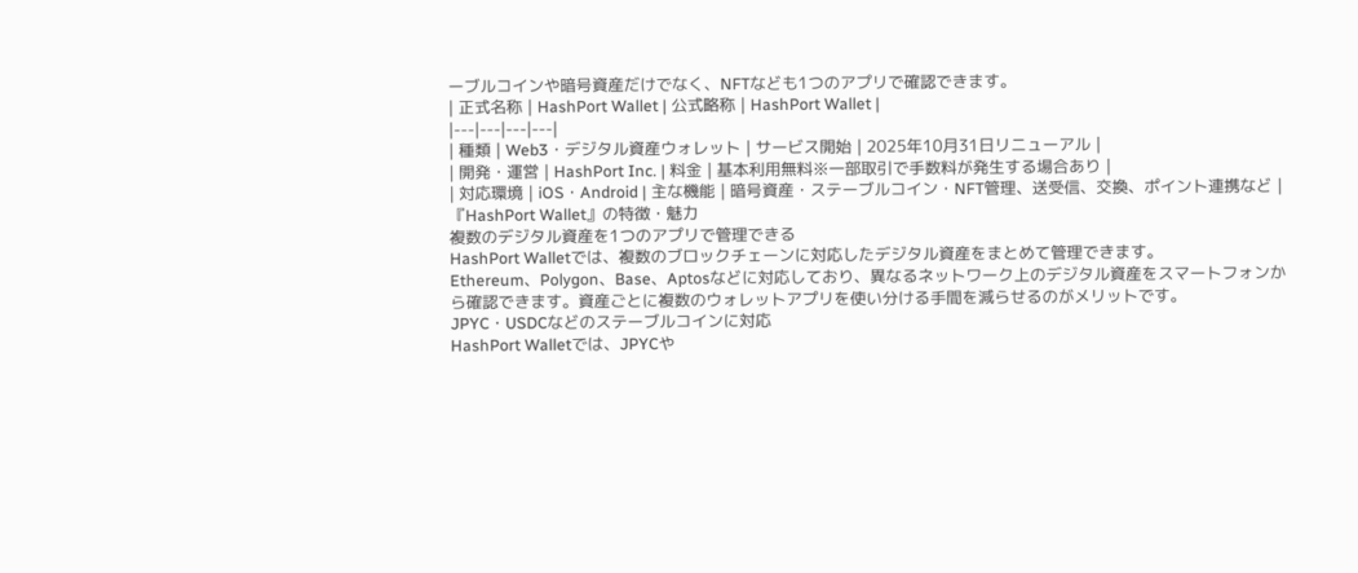ーブルコインや暗号資産だけでなく、NFTなども1つのアプリで確認できます。
| 正式名称 | HashPort Wallet | 公式略称 | HashPort Wallet |
|---|---|---|---|
| 種類 | Web3・デジタル資産ウォレット | サービス開始 | 2025年10月31日リニューアル |
| 開発・運営 | HashPort Inc. | 料金 | 基本利用無料※一部取引で手数料が発生する場合あり |
| 対応環境 | iOS・Android | 主な機能 | 暗号資産・ステーブルコイン・NFT管理、送受信、交換、ポイント連携など |
『HashPort Wallet』の特徴・魅力
複数のデジタル資産を1つのアプリで管理できる
HashPort Walletでは、複数のブロックチェーンに対応したデジタル資産をまとめて管理できます。
Ethereum、Polygon、Base、Aptosなどに対応しており、異なるネットワーク上のデジタル資産をスマートフォンから確認できます。資産ごとに複数のウォレットアプリを使い分ける手間を減らせるのがメリットです。
JPYC・USDCなどのステーブルコインに対応
HashPort Walletでは、JPYCや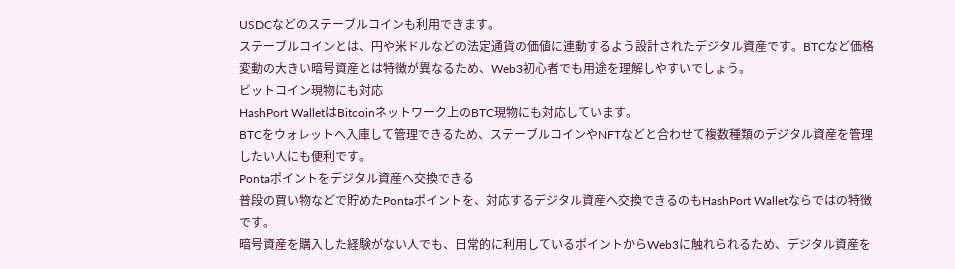USDCなどのステーブルコインも利用できます。
ステーブルコインとは、円や米ドルなどの法定通貨の価値に連動するよう設計されたデジタル資産です。BTCなど価格変動の大きい暗号資産とは特徴が異なるため、Web3初心者でも用途を理解しやすいでしょう。
ビットコイン現物にも対応
HashPort WalletはBitcoinネットワーク上のBTC現物にも対応しています。
BTCをウォレットへ入庫して管理できるため、ステーブルコインやNFTなどと合わせて複数種類のデジタル資産を管理したい人にも便利です。
Pontaポイントをデジタル資産へ交換できる
普段の買い物などで貯めたPontaポイントを、対応するデジタル資産へ交換できるのもHashPort Walletならではの特徴です。
暗号資産を購入した経験がない人でも、日常的に利用しているポイントからWeb3に触れられるため、デジタル資産を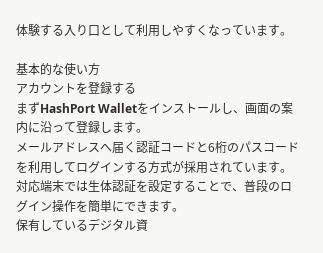体験する入り口として利用しやすくなっています。

基本的な使い方
アカウントを登録する
まずHashPort Walletをインストールし、画面の案内に沿って登録します。
メールアドレスへ届く認証コードと6桁のパスコードを利用してログインする方式が採用されています。対応端末では生体認証を設定することで、普段のログイン操作を簡単にできます。
保有しているデジタル資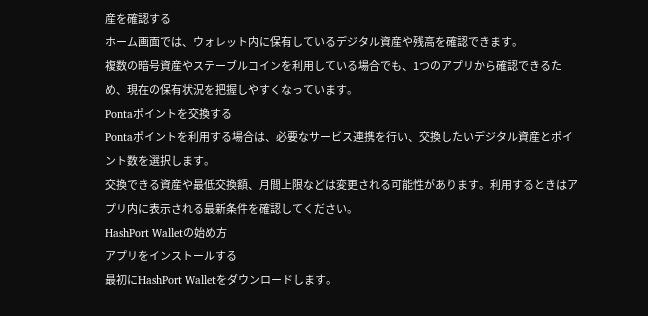産を確認する
ホーム画面では、ウォレット内に保有しているデジタル資産や残高を確認できます。
複数の暗号資産やステーブルコインを利用している場合でも、1つのアプリから確認できるため、現在の保有状況を把握しやすくなっています。
Pontaポイントを交換する
Pontaポイントを利用する場合は、必要なサービス連携を行い、交換したいデジタル資産とポイント数を選択します。
交換できる資産や最低交換額、月間上限などは変更される可能性があります。利用するときはアプリ内に表示される最新条件を確認してください。
HashPort Walletの始め方
アプリをインストールする
最初にHashPort Walletをダウンロードします。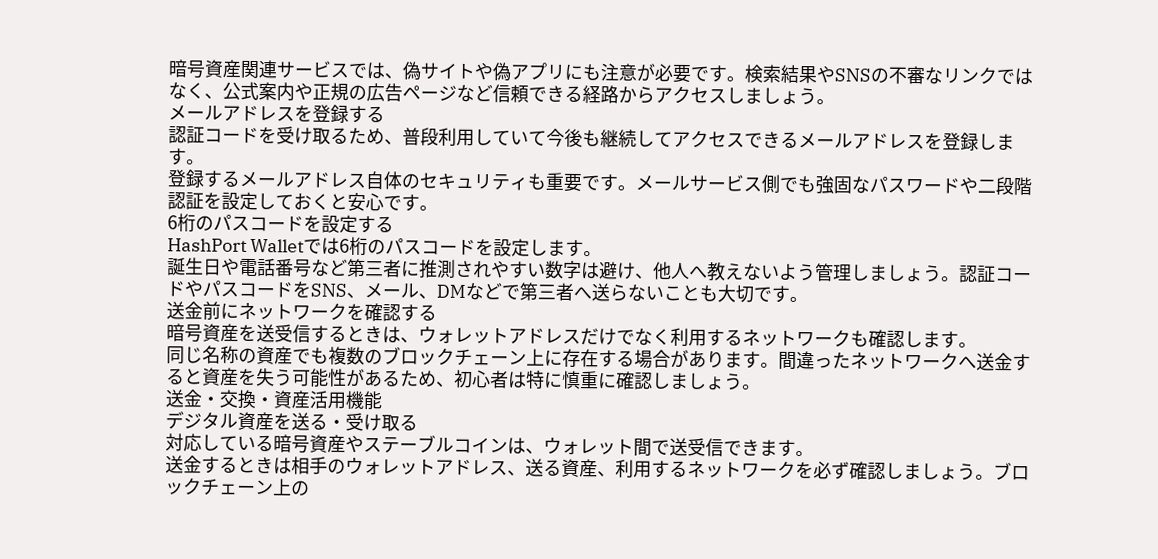暗号資産関連サービスでは、偽サイトや偽アプリにも注意が必要です。検索結果やSNSの不審なリンクではなく、公式案内や正規の広告ページなど信頼できる経路からアクセスしましょう。
メールアドレスを登録する
認証コードを受け取るため、普段利用していて今後も継続してアクセスできるメールアドレスを登録します。
登録するメールアドレス自体のセキュリティも重要です。メールサービス側でも強固なパスワードや二段階認証を設定しておくと安心です。
6桁のパスコードを設定する
HashPort Walletでは6桁のパスコードを設定します。
誕生日や電話番号など第三者に推測されやすい数字は避け、他人へ教えないよう管理しましょう。認証コードやパスコードをSNS、メール、DMなどで第三者へ送らないことも大切です。
送金前にネットワークを確認する
暗号資産を送受信するときは、ウォレットアドレスだけでなく利用するネットワークも確認します。
同じ名称の資産でも複数のブロックチェーン上に存在する場合があります。間違ったネットワークへ送金すると資産を失う可能性があるため、初心者は特に慎重に確認しましょう。
送金・交換・資産活用機能
デジタル資産を送る・受け取る
対応している暗号資産やステーブルコインは、ウォレット間で送受信できます。
送金するときは相手のウォレットアドレス、送る資産、利用するネットワークを必ず確認しましょう。ブロックチェーン上の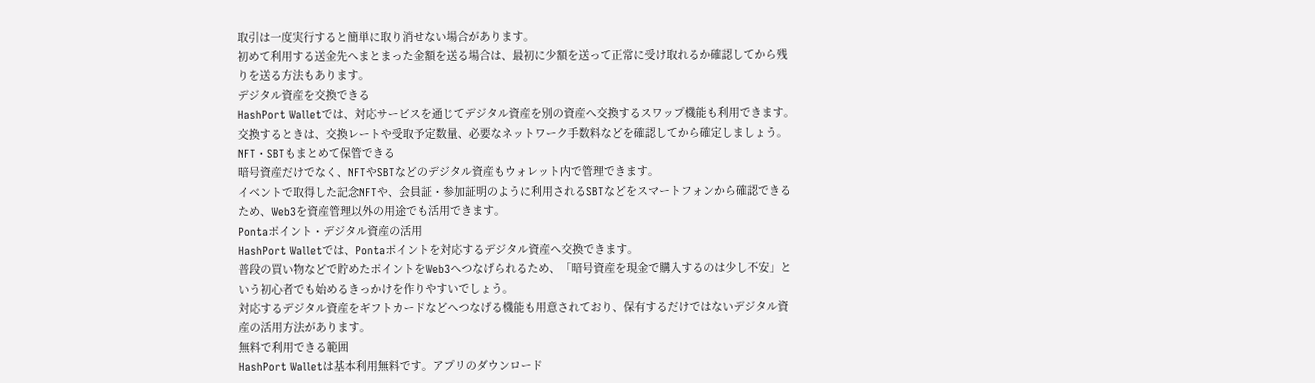取引は一度実行すると簡単に取り消せない場合があります。
初めて利用する送金先へまとまった金額を送る場合は、最初に少額を送って正常に受け取れるか確認してから残りを送る方法もあります。
デジタル資産を交換できる
HashPort Walletでは、対応サービスを通じてデジタル資産を別の資産へ交換するスワップ機能も利用できます。
交換するときは、交換レートや受取予定数量、必要なネットワーク手数料などを確認してから確定しましょう。
NFT・SBTもまとめて保管できる
暗号資産だけでなく、NFTやSBTなどのデジタル資産もウォレット内で管理できます。
イベントで取得した記念NFTや、会員証・参加証明のように利用されるSBTなどをスマートフォンから確認できるため、Web3を資産管理以外の用途でも活用できます。
Pontaポイント・デジタル資産の活用
HashPort Walletでは、Pontaポイントを対応するデジタル資産へ交換できます。
普段の買い物などで貯めたポイントをWeb3へつなげられるため、「暗号資産を現金で購入するのは少し不安」という初心者でも始めるきっかけを作りやすいでしょう。
対応するデジタル資産をギフトカードなどへつなげる機能も用意されており、保有するだけではないデジタル資産の活用方法があります。
無料で利用できる範囲
HashPort Walletは基本利用無料です。アプリのダウンロード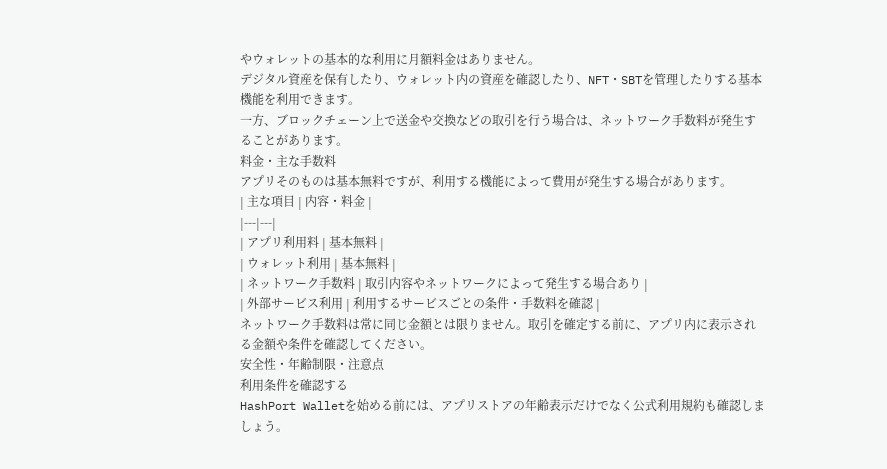やウォレットの基本的な利用に月額料金はありません。
デジタル資産を保有したり、ウォレット内の資産を確認したり、NFT・SBTを管理したりする基本機能を利用できます。
一方、ブロックチェーン上で送金や交換などの取引を行う場合は、ネットワーク手数料が発生することがあります。
料金・主な手数料
アプリそのものは基本無料ですが、利用する機能によって費用が発生する場合があります。
| 主な項目 | 内容・料金 |
|---|---|
| アプリ利用料 | 基本無料 |
| ウォレット利用 | 基本無料 |
| ネットワーク手数料 | 取引内容やネットワークによって発生する場合あり |
| 外部サービス利用 | 利用するサービスごとの条件・手数料を確認 |
ネットワーク手数料は常に同じ金額とは限りません。取引を確定する前に、アプリ内に表示される金額や条件を確認してください。
安全性・年齢制限・注意点
利用条件を確認する
HashPort Walletを始める前には、アプリストアの年齢表示だけでなく公式利用規約も確認しましょう。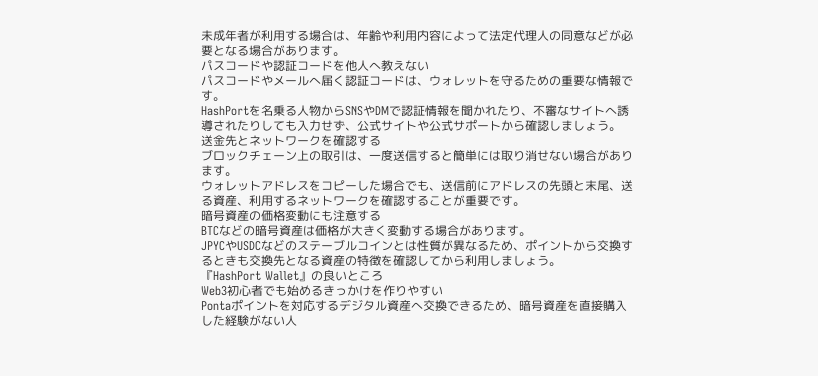未成年者が利用する場合は、年齢や利用内容によって法定代理人の同意などが必要となる場合があります。
パスコードや認証コードを他人へ教えない
パスコードやメールへ届く認証コードは、ウォレットを守るための重要な情報です。
HashPortを名乗る人物からSNSやDMで認証情報を聞かれたり、不審なサイトへ誘導されたりしても入力せず、公式サイトや公式サポートから確認しましょう。
送金先とネットワークを確認する
ブロックチェーン上の取引は、一度送信すると簡単には取り消せない場合があります。
ウォレットアドレスをコピーした場合でも、送信前にアドレスの先頭と末尾、送る資産、利用するネットワークを確認することが重要です。
暗号資産の価格変動にも注意する
BTCなどの暗号資産は価格が大きく変動する場合があります。
JPYCやUSDCなどのステーブルコインとは性質が異なるため、ポイントから交換するときも交換先となる資産の特徴を確認してから利用しましょう。
『HashPort Wallet』の良いところ
Web3初心者でも始めるきっかけを作りやすい
Pontaポイントを対応するデジタル資産へ交換できるため、暗号資産を直接購入した経験がない人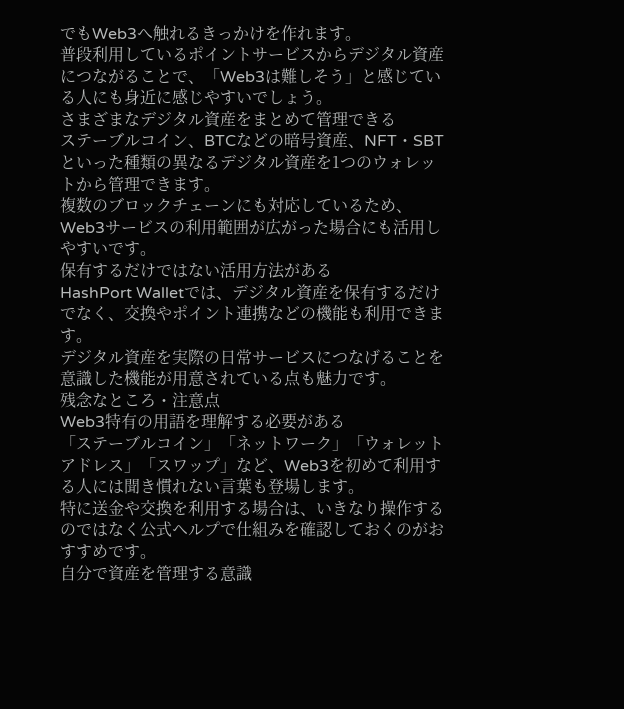でもWeb3へ触れるきっかけを作れます。
普段利用しているポイントサービスからデジタル資産につながることで、「Web3は難しそう」と感じている人にも身近に感じやすいでしょう。
さまざまなデジタル資産をまとめて管理できる
ステーブルコイン、BTCなどの暗号資産、NFT・SBTといった種類の異なるデジタル資産を1つのウォレットから管理できます。
複数のブロックチェーンにも対応しているため、Web3サービスの利用範囲が広がった場合にも活用しやすいです。
保有するだけではない活用方法がある
HashPort Walletでは、デジタル資産を保有するだけでなく、交換やポイント連携などの機能も利用できます。
デジタル資産を実際の日常サービスにつなげることを意識した機能が用意されている点も魅力です。
残念なところ・注意点
Web3特有の用語を理解する必要がある
「ステーブルコイン」「ネットワーク」「ウォレットアドレス」「スワップ」など、Web3を初めて利用する人には聞き慣れない言葉も登場します。
特に送金や交換を利用する場合は、いきなり操作するのではなく公式ヘルプで仕組みを確認しておくのがおすすめです。
自分で資産を管理する意識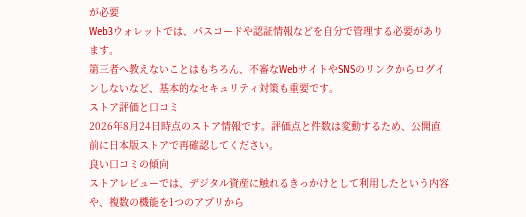が必要
Web3ウォレットでは、パスコードや認証情報などを自分で管理する必要があります。
第三者へ教えないことはもちろん、不審なWebサイトやSNSのリンクからログインしないなど、基本的なセキュリティ対策も重要です。
ストア評価と口コミ
2026年8月24日時点のストア情報です。評価点と件数は変動するため、公開直前に日本版ストアで再確認してください。
良い口コミの傾向
ストアレビューでは、デジタル資産に触れるきっかけとして利用したという内容や、複数の機能を1つのアプリから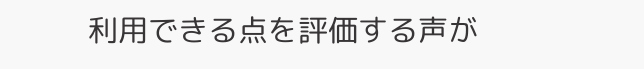利用できる点を評価する声が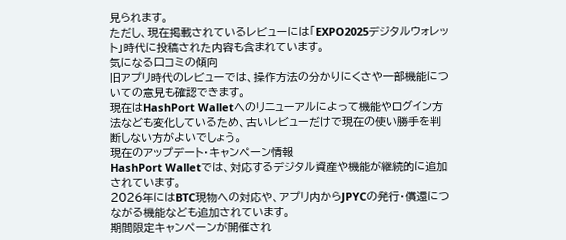見られます。
ただし、現在掲載されているレビューには「EXPO2025デジタルウォレット」時代に投稿された内容も含まれています。
気になる口コミの傾向
旧アプリ時代のレビューでは、操作方法の分かりにくさや一部機能についての意見も確認できます。
現在はHashPort Walletへのリニューアルによって機能やログイン方法なども変化しているため、古いレビューだけで現在の使い勝手を判断しない方がよいでしょう。
現在のアップデート・キャンペーン情報
HashPort Walletでは、対応するデジタル資産や機能が継続的に追加されています。
2026年にはBTC現物への対応や、アプリ内からJPYCの発行・償還につながる機能なども追加されています。
期間限定キャンペーンが開催され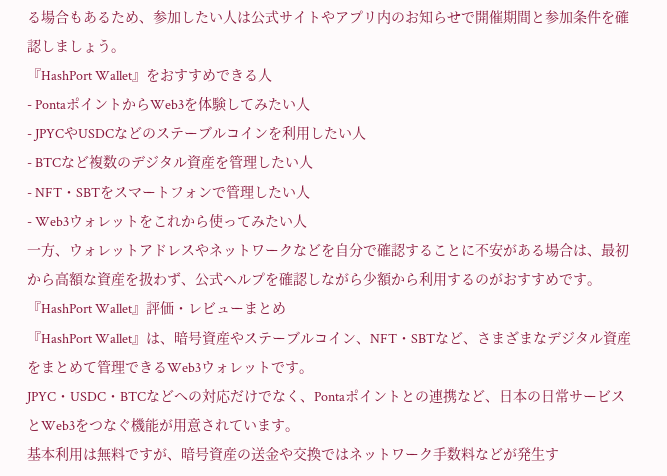る場合もあるため、参加したい人は公式サイトやアプリ内のお知らせで開催期間と参加条件を確認しましょう。
『HashPort Wallet』をおすすめできる人
- PontaポイントからWeb3を体験してみたい人
- JPYCやUSDCなどのステーブルコインを利用したい人
- BTCなど複数のデジタル資産を管理したい人
- NFT・SBTをスマートフォンで管理したい人
- Web3ウォレットをこれから使ってみたい人
一方、ウォレットアドレスやネットワークなどを自分で確認することに不安がある場合は、最初から高額な資産を扱わず、公式ヘルプを確認しながら少額から利用するのがおすすめです。
『HashPort Wallet』評価・レビューまとめ
『HashPort Wallet』は、暗号資産やステーブルコイン、NFT・SBTなど、さまざまなデジタル資産をまとめて管理できるWeb3ウォレットです。
JPYC・USDC・BTCなどへの対応だけでなく、Pontaポイントとの連携など、日本の日常サービスとWeb3をつなぐ機能が用意されています。
基本利用は無料ですが、暗号資産の送金や交換ではネットワーク手数料などが発生す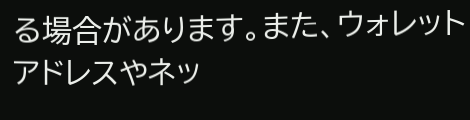る場合があります。また、ウォレットアドレスやネッ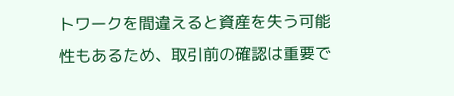トワークを間違えると資産を失う可能性もあるため、取引前の確認は重要で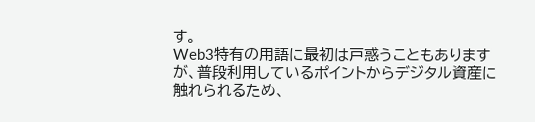す。
Web3特有の用語に最初は戸惑うこともありますが、普段利用しているポイントからデジタル資産に触れられるため、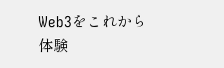Web3をこれから体験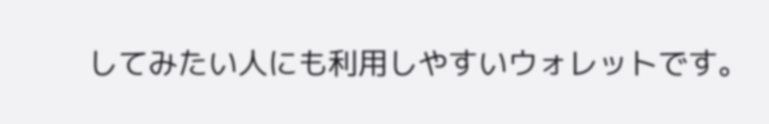してみたい人にも利用しやすいウォレットです。